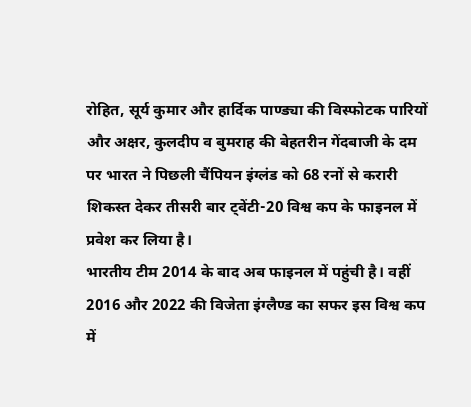रोहित, सूर्य कुमार और हार्दिक पाण्ड्या की विस्फोटक पारियों और अक्षर, कुलदीप व बुमराह की बेहतरीन गेंदबाजी के दम पर भारत ने पिछली चैंपियन इंग्लंड को 68 रनों से करारी शिकस्त देकर तीसरी बार ट्वेंटी-20 विश्व कप के फाइनल में प्रवेश कर लिया है।
भारतीय टीम 2014 के बाद अब फाइनल में पहुंची है। वहीं 2016 और 2022 की विजेता इंग्लैण्ड का सफर इस विश्व कप में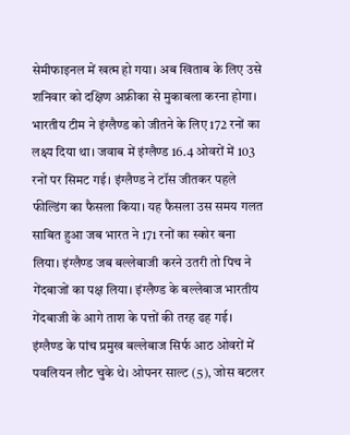सेमीफाइनल में खत्म हो गया। अब खिताब के लिए उसे शनिवार को दक्षिण अफ्रीका से मुकाबला करना होगा।
भारतीय टीम ने इंग्लैण्ड को जीतने के लिए 172 रनों का लक्ष्य दिया था। जवाब में इंग्लैण्ड 16.4 ओवरों में 103 रनों पर सिमट गई। इंग्लैण्ड ने टॉस जीतकर पहले फील्डिंग का फैसला किया। यह फैसला उस समय गलत साबित हुआ जब भारत ने 171 रनों का स्कोर बना लिया। इंग्लैण्ड जब बल्लेबाजी करने उतरी तो पिच ने गेंदबाजों का पक्ष लिया। इंग्लैण्ड के बल्लेबाज भारतीय गेंदबाजी के आगे ताश के पत्तों की तरह ढह गई। इंग्लैण्ड के पांच प्रमुख बल्लेबाज सिर्फ आठ ओवरों में पवलियन लौट चुके थे। ओपनर साल्ट (5), जोस बटलर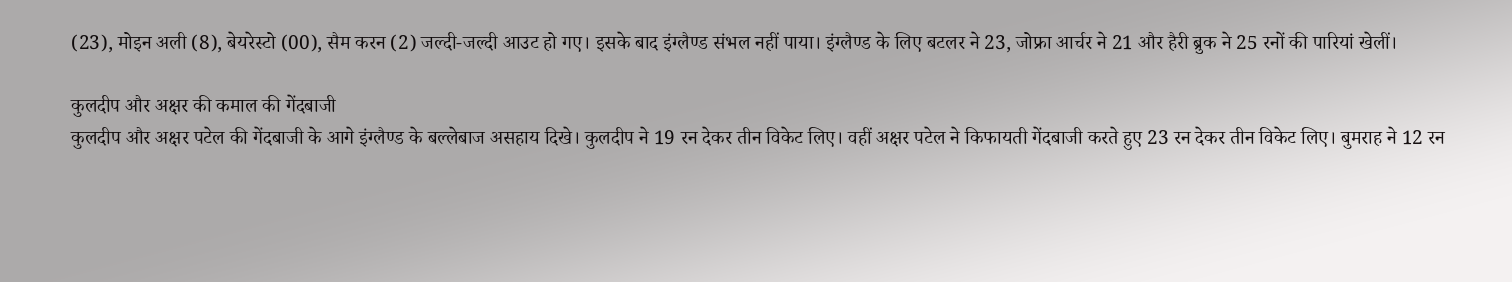(23), मोइन अली (8), बेयरेस्टो (00), सैम करन (2) जल्दी-जल्दी आउट हो गए। इसके बाद इंग्लैण्ड संभल नहीं पाया। इंग्लैण्ड के लिए बटलर ने 23, जोफ्रा आर्चर ने 21 और हैरी ब्रुक ने 25 रनों की पारियां खेलीं।

कुलदीप और अक्षर की कमाल की गेंदबाजी
कुलदीप और अक्षर पटेल की गेंदबाजी के आगे इंग्लैण्ड के बल्लेबाज असहाय दिखे। कुलदीप ने 19 रन देकर तीन विकेट लिए। वहीं अक्षर पटेल ने किफायती गेंदबाजी करते हुए 23 रन देकर तीन विकेट लिए। बुमराह ने 12 रन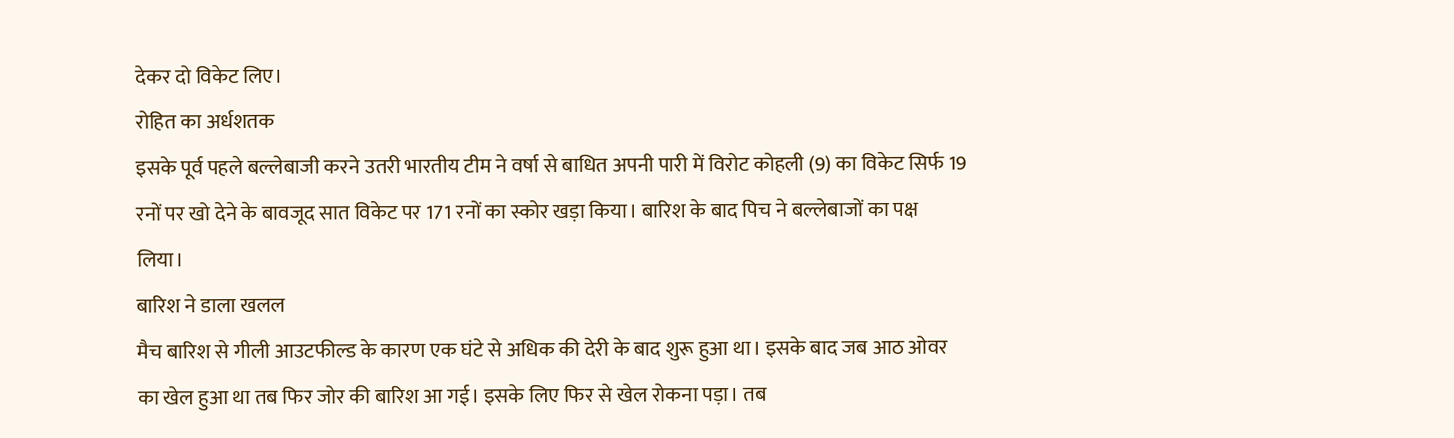देकर दो विकेट लिए।
रोहित का अर्धशतक
इसके पूर्व पहले बल्लेबाजी करने उतरी भारतीय टीम ने वर्षा से बाधित अपनी पारी में विरोट कोहली (9) का विकेट सिर्फ 19 रनों पर खो देने के बावजूद सात विकेट पर 171 रनों का स्कोर खड़ा किया। बारिश के बाद पिच ने बल्लेबाजों का पक्ष लिया।
बारिश ने डाला खलल
मैच बारिश से गीली आउटफील्ड के कारण एक घंटे से अधिक की देरी के बाद शुरू हुआ था। इसके बाद जब आठ ओवर का खेल हुआ था तब फिर जोर की बारिश आ गई। इसके लिए फिर से खेल रोकना पड़ा। तब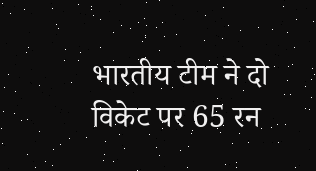भारतीय टीम ने दो विकेट पर 65 रन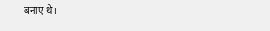बनाए थे।